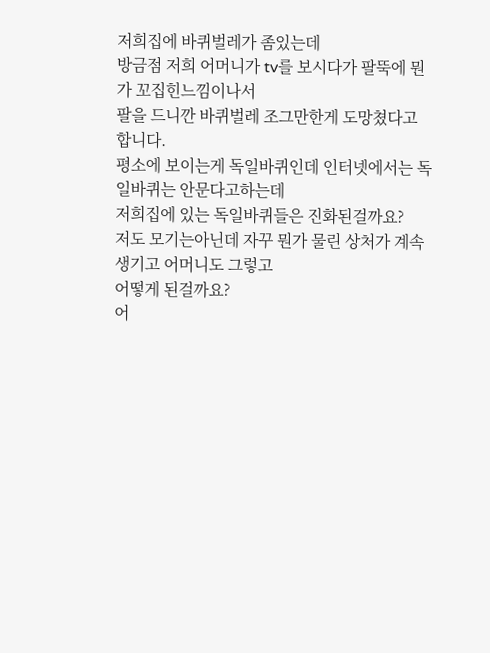저희집에 바퀴벌레가 좀있는데
방금점 저희 어머니가 tv를 보시다가 팔뚝에 뭔가 꼬집힌느낌이나서
팔을 드니깐 바퀴벌레 조그만한게 도망쳤다고 합니다.
평소에 보이는게 독일바퀴인데 인터넷에서는 독일바퀴는 안문다고하는데
저희집에 있는 독일바퀴들은 진화된걸까요?
저도 모기는아닌데 자꾸 뭔가 물린 상처가 계속 생기고 어머니도 그렇고
어떻게 된걸까요?
어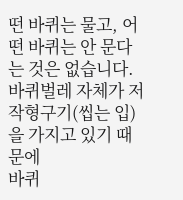떤 바퀴는 물고, 어떤 바퀴는 안 문다는 것은 없습니다.
바퀴벌레 자체가 저작형구기(씹는 입)을 가지고 있기 때문에
바퀴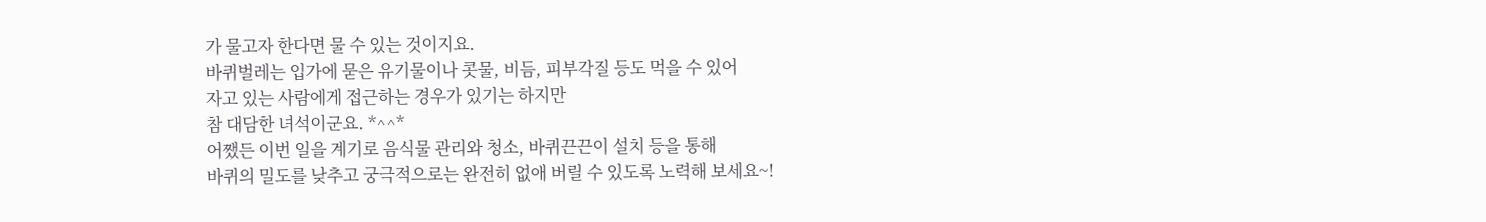가 물고자 한다면 물 수 있는 것이지요.
바퀴벌레는 입가에 묻은 유기물이나 콧물, 비듬, 피부각질 등도 먹을 수 있어
자고 있는 사람에게 접근하는 경우가 있기는 하지만
참 대담한 녀석이군요. *^^*
어쨌든 이번 일을 계기로 음식물 관리와 청소, 바퀴끈끈이 설치 등을 통해
바퀴의 밀도를 낮추고 궁극적으로는 완전히 없애 버릴 수 있도록 노력해 보세요~!